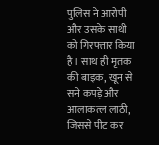पुलिस ने आरोपी और उसके साथी को गिरफ्तार किया है। साथ ही मृतक की बाइक, खून से सने कपड़े और आलाकत्ल लाठी, जिससे पीट कर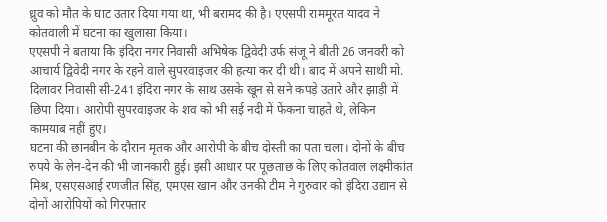ध्रुव को मौत के घाट उतार दिया गया था, भी बरामद की है। एएसपी राममूरत यादव ने कोतवाली में घटना का खुलासा किया।
एएसपी ने बताया कि इंदिरा नगर निवासी अभिषेक द्विवेदी उर्फ संजू ने बीती 26 जनवरी को आचार्य द्विवेदी नगर के रहने वाले सुपरवाइजर की हत्या कर दी थी। बाद में अपने साथी मो. दिलावर निवासी सी-241 इंदिरा नगर के साथ उसके खून से सने कपड़े उतारे और झाड़ी में छिपा दिया। आरोपी सुपरवाइजर के शव को भी सई नदी में फेंकना चाहते थे, लेकिन कामयाब नहीं हुए।
घटना की छानबीन के दौरान मृतक और आरोपी के बीच दोस्ती का पता चला। दोनों के बीच रुपये के लेन-देन की भी जानकारी हुई। इसी आधार पर पूछताछ के लिए कोतवाल लक्ष्मीकांत मिश्र, एसएसआई रणजीत सिंह, एमएस खान और उनकी टीम ने गुरुवार को इंदिरा उद्यान से दोनों आरोपियों को गिरफ्तार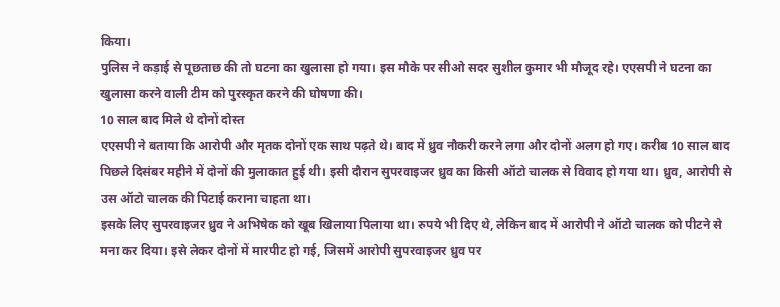किया।
पुलिस ने कड़ाई से पूछताछ की तो घटना का खुलासा हो गया। इस मौके पर सीओ सदर सुशील कुमार भी मौजूद रहे। एएसपी ने घटना का खुलासा करने वाली टीम को पुरस्कृत करने की घोषणा की।
10 साल बाद मिले थे दोनों दोस्त
एएसपी ने बताया कि आरोपी और मृतक दोनों एक साथ पढ़ते थे। बाद में ध्रुव नौकरी करने लगा और दोनों अलग हो गए। करीब 10 साल बाद पिछले दिसंबर महीने में दोनों की मुलाकात हुई थी। इसी दौरान सुपरवाइजर ध्रुव का किसी ऑटो चालक से विवाद हो गया था। ध्रुव, आरोपी से उस ऑटो चालक की पिटाई कराना चाहता था।
इसके लिए सुपरवाइजर ध्रुव ने अभिषेक को खूब खिलाया पिलाया था। रुपये भी दिए थे, लेकिन बाद में आरोपी ने ऑटो चालक को पीटने से मना कर दिया। इसे लेकर दोनों में मारपीट हो गई, जिसमें आरोपी सुपरवाइजर ध्रुव पर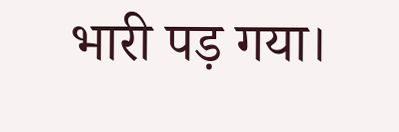भारी पड़ गया।